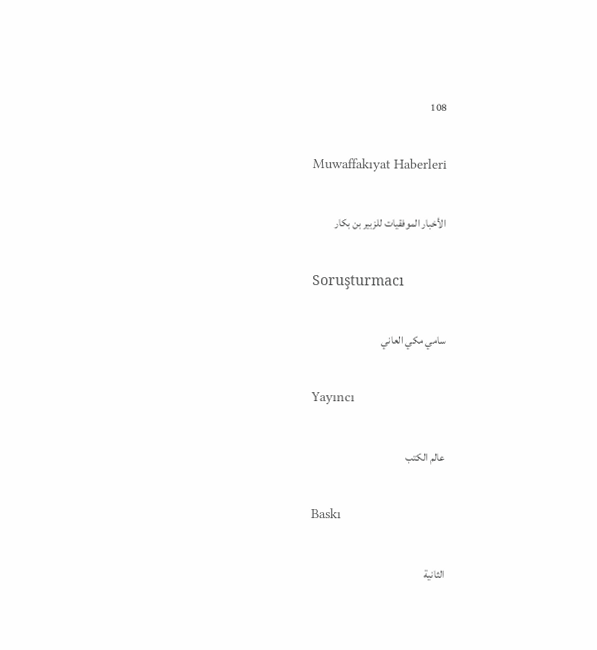108

Muwaffakıyat Haberleri

الأخبار الموفقيات للزبير بن بكار

Soruşturmacı

سامي مكي العاني

Yayıncı

عالم الكتب

Baskı

الثانية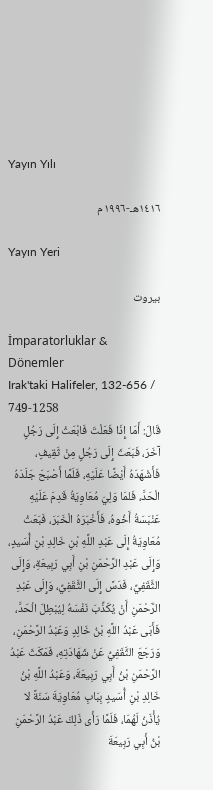Yayın Yılı

١٤١٦هـ-١٩٩٦م

Yayın Yeri

بيروت

İmparatorluklar & Dönemler
Irak'taki Halifeler, 132-656 / 749-1258
قَالَ: أَمَا إِذَا فَعَلْتَ فَابْعَثْ إِلَى رَجُلٍ آخَرَ، فَبَعَثَ إِلَى رَجُلٍ مِنْ ثَقِيفٍ، فَأَشْهَدَهُ أَيْضًا عَلَيْهِ، فَلَمَّا أَصْبَحَ جَلَدَهُ الْحَدَّ، فَلمَا وَلِيَ مُعَاوِيَةُ قَدِمَ عَلَيْهِ عَنْبَسَةُ أَخُوهُ، فَأَخْبَرَهُ الْخَبَرَ، فَبَعَثْ مُعَاوِيَةُ إِلَى عَبْدِ اللَّهِ بْنِ خَالِدِ بْنِ أُسَيدٍ، وَإِلَى عَبْدِ الرَّحْمَنِ بْنِ أَبِي رَبِيعَةِ، وَإِلَى الثَّقَفِيِّ، فَدَسَّ إِلَى الثَّقَفِيِّ، وَإِلَى عَبْدِ الرَّحْمَنِ أَنْ يُكَذِّبَ نَفْسَهُ لِيُبْطِلَ الْحَدَّ، فَأَبَى عَبْدُ اللَّهِ بْنُ خَالِدٍ وَعَبْدُ الرَّحْمَنِ، وَرَجَعَ الثَّقَفِيُّ عَنْ شَهَادَتِهِ، فَمَكَثَ عَبْدُ الرَّحْمَنِ بْنُ أَبِي رَبِيعَةَ، وَعَبْدُ اللَّهِ بْنُ خَالِدِ بْنِ أُسَيدٍ بِبَابِ مُعَاوِيَةَ سَنَةً لا يُأْذَنُ لَهُمَا، فَلَمَّا رَأَى ذَلِكَ عَبْدُ الرَّحْمَنِ بْنُ أَبِي رَبِيعَةَ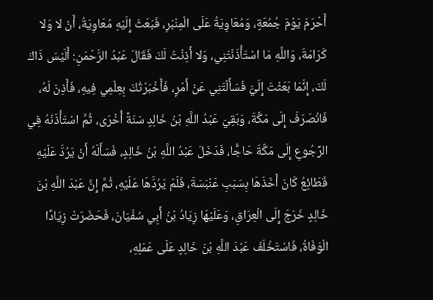أَحْرَمَ يَوْمَ جُمُعَةٍ، وَمُعَاوِيَةُ عَلَى الْمِنْبَرِ، فَبَعَثَ إِلَيْهِ مُعَاوِيَةُ، أَنْ لا وَلا كَرَامَةَ، وَاللَّهِ مَا اسْتَأْذَنْتَنِي، وَلا أَذِنْتُ لَكَ فَقَالَ عَبْدُ الرَّحْمَنِ: أَلَيْسَ ذَاكَ لَكَ، إِنَّمَا بَعَثْتَ إِلَيَّ فَسَأَلْتَنِي عَنْ أَمْرٍ، فَأَخْبَرْتُكَ بِعِلْمِي فِيهِ، فَأَذِنَ لَهُ، فَانْصَرَفَ إِلَى مَكَّةَ، وَبَقِيَ عَبْدُ اللَّهِ بْنُ خَالِدٍ سَنَةً أُخْرَى، ثُمَّ اسْتَأْذَنَهُ فِي الرِّجُوعِ إِلَى مَكَّةَ حَاجًّا، فَدَخَلَ عَبْدُ اللَّهِ بْنُ خَالِدٍ، فَسَأَلَهُ أَنْ يَرُدَّ عَلَيْهِ قَطَائِعُ كَانَ أَخَذَهَا بِسَبَبِ عَنْبَسَةَ، فَلَمْ يَرُدَّهَا عَلَيْهِ، ثُمَّ إِنَّ عَبْدَ اللَّهِ بْنَ خَالِدٍ خَرَجَ إِلَى الْعِرَاقِ، وَعَلَيْهَا زِيَادُ بْنُ أَبِي سُفْيَانَ، فَحَضَرَتْ زِيَادًا الْوَفَاةُ، فَاسْتَخْلَفَ عَبْدَ اللَّهِ بْنَ خَالِدٍ عَلَى عَمَلِهِ،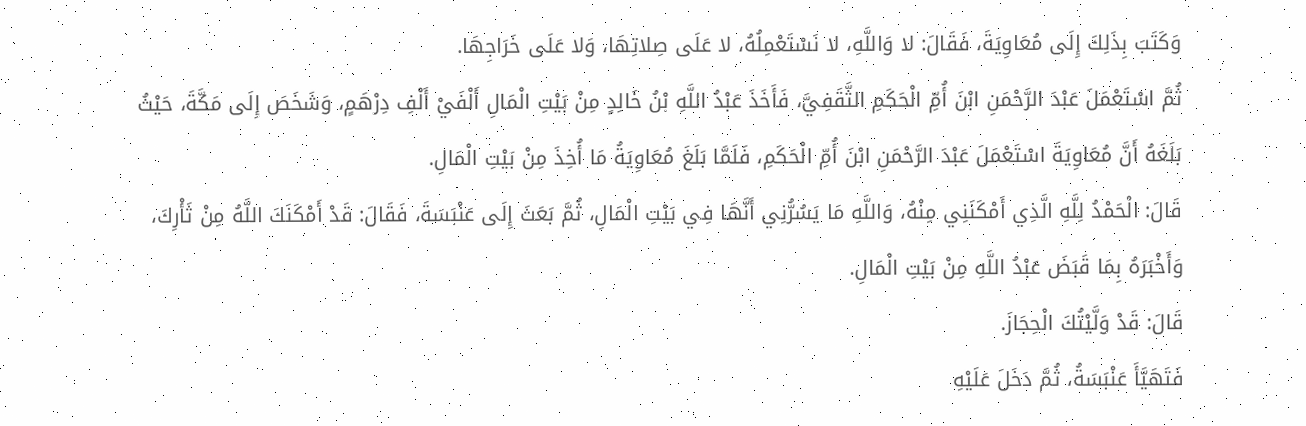وَكَتَبَ بِذَلِكَ إِلَى مُعَاوِيَةَ، فَقَالَ: لا وَاللَّهِ، لا نَسْتَعْمِلُهُ، لا عَلَى صِلاتِهَا، وَلا عَلَى خَرَاجِهَا.
ثُمَّ اسْتَعْمَلَ عَبْدَ الرَّحْمَنِ ابْنَ أُمِّ الْحَكَمِ الثَّقَفِيَّ، فَأَخَذَ عَبْدُ اللَّهِ بْنُ خَالِدٍ مِنْ بَيْتِ الْمَالِ أَلْفَيْ أَلْفِ دِرْهَمٍ، وَشَخَصَ إِلَى مَكَّةَ، حَيْثُ بَلَغَهُ أَنَّ مُعَاوِيَةَ اسْتَعْمَلَ عَبْدَ الرَّحْمَنِ ابْنَ أُمِّ الْحَكَمِ، فَلَمَّا بَلَغَ مُعَاوِيَةُ مَا أُخِذَ مِنْ بَيْتِ الْمَالِ.
قَالَ: الْحَمْدُ لِلَّهِ الَّذِي أَمْكَنَنِي مِنْهُ، وَاللَّهِ مَا يَسُرُّنِي أَنَّهَا فِي بَيْتِ الْمَالِ، ثُمَّ بَعَثَ إِلَى عَنْبَسَةَ، فَقَالَ: قَدْ أَمْكَنَكَ اللَّهُ مِنْ ثَأْرِكَ، وَأَخْبَرَهُ بِمَا قَبَضَ عَبْدُ اللَّهِ مِنْ بَيْتِ الْمَالِ.
قَالَ: قَدْ وَلَّيْتُكَ الْحِجَازَ.
فَتَهَيَّأَ عَنْبَسَةُ، ثُمَّ دَخَلَ عَلَيْهِ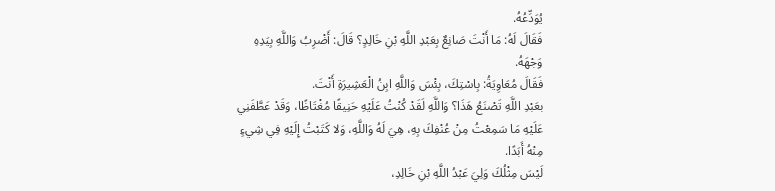يُوَدِّعُهُ.
فَقَالَ لَهُ: مَا أَنْتَ صَانِعٌ بِعَبْدِ اللَّهِ بْنِ خَالِدٍ؟ قَالَ: أَضْرِبُ وَاللَّهِ بِيَدِهِ وَجْهَهُ.
فَقَالَ مُعَاوِيَةُ: بِاسْتِكَ، بِئْسَ وَاللَّهِ ابِنُ الْعَشِيرَةِ أَنْتَ.
بعَبْدِ اللَّهِ تَصْنَعُ هَذَا؟ وَاللَّهِ لَقَدْ كُنْتُ عَلَيْهِ حَنِيقًا مُغْتَاظًا، وَقَدْ عَطَّفَنِي عَلَيْهِ مَا سَمِعْتُ مِنْ عُنْفِكَ بِهِ، هِيَ لَهُ وَاللَّهِ، وَلا كَتَبْتُ إِلَيْهِ فِي شِيءٍ مِنْهُ أَبَدًا.
لَيْسَ مِثْلُكَ وَلِيَ عَبْدُ اللَّهِ بْنِ خَالِدِ،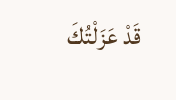قَدْ عَزَلْتُكَ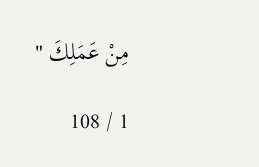مِنْ عَمَلِكَ "

1 / 108